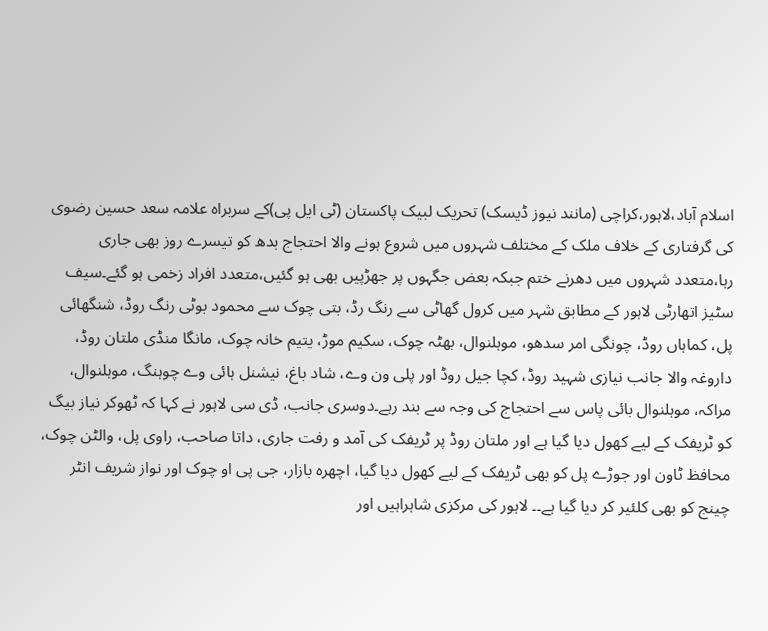اسلام آباد،لاہور،کراچی (مانند نیوز ڈیسک) تحریک لبیک پاکستان (ٹی ایل پی)کے سربراہ علامہ سعد حسین رضوی کی گرفتاری کے خلاف ملک کے مختلف شہروں میں شروع ہونے والا احتجاج بدھ کو تیسرے روز بھی جاری رہا،متعدد شہروں میں دھرنے ختم جبکہ بعض جگہوں پر جھڑپیں بھی ہو گئیں،متعدد افراد زخمی ہو گئے۔سیف سٹیز اتھارٹی لاہور کے مطابق شہر میں کرول گھاٹی سے رنگ رڈ، بتی چوک سے محمود بوٹی رنگ روڈ، شنگھائی پل، کماہاں روڈ، چونگی امر سدھو، موہلنوال، بھٹہ چوک، سکیم موڑ، یتیم خانہ چوک، مانگا منڈی ملتان روڈ، داروغہ والا جانب نیازی شہید روڈ، کچا جیل روڈ اور پلی ون وے، شاد باغ، نیشنل ہائی وے چوہنگ، موہلنوال، مراکہ، موہلنوال بائی پاس سے احتجاج کی وجہ سے بند رہے۔دوسری جانب، ڈی سی لاہور نے کہا کہ ٹھوکر نیاز بیگ کو ٹریفک کے لیے کھول دیا گیا ہے اور ملتان روڈ پر ٹریفک کی آمد و رفت جاری، داتا صاحب، راوی پل، والٹن چوک، محافظ ٹاون اور جوڑے پل کو بھی ٹریفک کے لیے کھول دیا گیا، اچھرہ بازار، جی پی او چوک اور نواز شریف انٹر چینج کو بھی کلئیر کر دیا گیا ہے۔۔ لاہور کی مرکزی شاہراہیں اور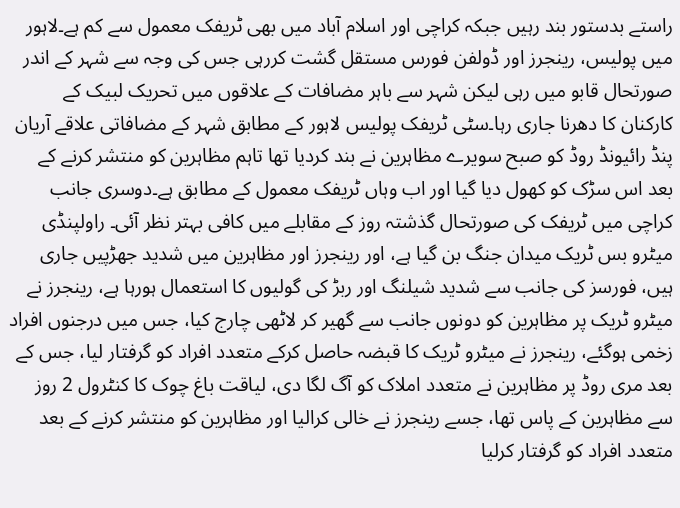راستے بدستور بند رہیں جبکہ کراچی اور اسلام آباد میں بھی ٹریفک معمول سے کم ہے۔لاہور میں پولیس، رینجرز اور ڈولفن فورس مستقل گشت کررہی جس کی وجہ سے شہر کے اندر صورتحال قابو میں رہی لیکن شہر سے باہر مضافات کے علاقوں میں تحریک لبیک کے کارکنان کا دھرنا جاری رہا۔سٹی ٹریفک پولیس لاہور کے مطابق شہر کے مضافاتی علاقے آریان پنڈ رائیونڈ روڈ کو صبح سویرے مظاہرین نے بند کردیا تھا تاہم مظاہرین کو منتشر کرنے کے بعد اس سڑک کو کھول دیا گیا اور اب وہاں ٹریفک معمول کے مطابق ہے۔دوسری جانب کراچی میں ٹریفک کی صورتحال گذشتہ روز کے مقابلے میں کافی بہتر نظر آئی۔ راولپنڈی میٹرو بس ٹریک میدان جنگ بن گیا ہے، اور رینجرز اور مظاہرین میں شدید جھڑپیں جاری ہیں، فورسز کی جانب سے شدید شیلنگ اور ربڑ کی گولیوں کا استعمال ہورہا ہے، رینجرز نے میٹرو ٹریک پر مظاہرین کو دونوں جانب سے گھیر کر لاٹھی چارج کیا، جس میں درجنوں افراد زخمی ہوگئے، رینجرز نے میٹرو ٹریک کا قبضہ حاصل کرکے متعدد افراد کو گرفتار لیا، جس کے بعد مری روڈ پر مظاہرین نے متعدد املاک کو آگ لگا دی، لیاقت باغ چوک کا کنٹرول 2 روز سے مظاہرین کے پاس تھا، جسے رینجرز نے خالی کرالیا اور مظاہرین کو منتشر کرنے کے بعد متعدد افراد کو گرفتار کرلیا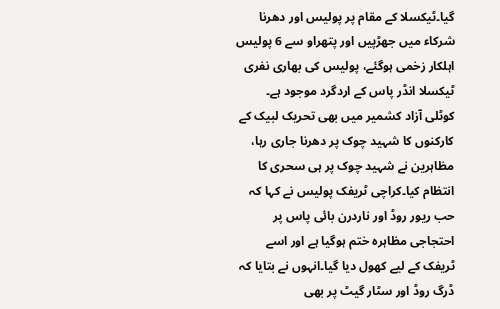گیا۔ٹیکسلا کے مقام پر پولیس اور دھرنا شرکاء میں جھڑپیں اور پتھراو سے 6 پولیس اہلکار زخمی ہوگئے، پولیس کی بھاری نفری ٹیکسلا انڈر پاس کے اردگرد موجود ہے۔ کوٹلی آزاد کشمیر میں بھی تحریک لبیک کے کارکنوں کا شہید چوک پر دھرنا جاری رہا، مظاہرین نے شہید چوک پر ہی سحری کا انتظام کیا۔کراچی ٹریفک پولیس نے کہا کہ حب ریور روڈ اور ناردرن بائی پاس پر احتجاجی مظاہرہ ختم ہوگیا ہے اور اسے ٹریفک کے لیے کھول دیا گیا۔انہوں نے بتایا کہ ڈرگ روڈ اور سٹار گیٹ پر بھی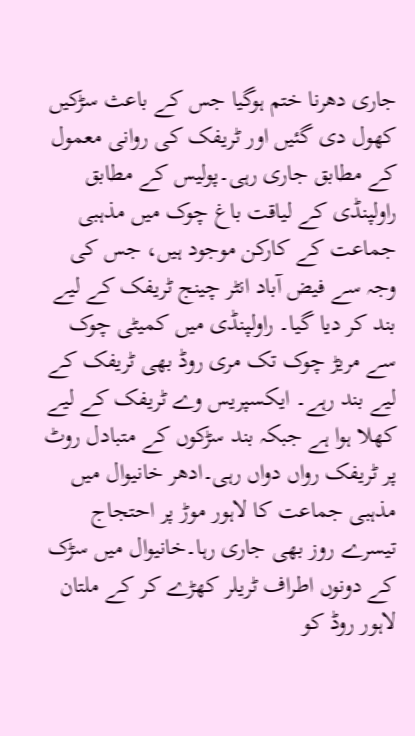جاری دھرنا ختم ہوگیا جس کے باعث سڑکیں کھول دی گئیں اور ٹریفک کی روانی معمول کے مطابق جاری رہی۔پولیس کے مطابق راولپنڈی کے لیاقت باغ چوک میں مذہبی جماعت کے کارکن موجود ہیں، جس کی وجہ سے فیض آباد انٹر چینج ٹریفک کے لیے بند کر دیا گیا۔ راولپنڈی میں کمیٹی چوک سے مریڑ چوک تک مری روڈ بھی ٹریفک کے لیے بند رہے۔ ایکسپریس وے ٹریفک کے لیے کھلا ہوا ہے جبکہ بند سڑکوں کے متبادل روٹ پر ٹریفک رواں دواں رہی۔ادھر خانیوال میں مذہبی جماعت کا لاہور موڑ پر احتجاج تیسرے روز بھی جاری رہا۔خانیوال میں سڑک کے دونوں اطراف ٹریلر کھڑے کر کے ملتان لاہور روڈ کو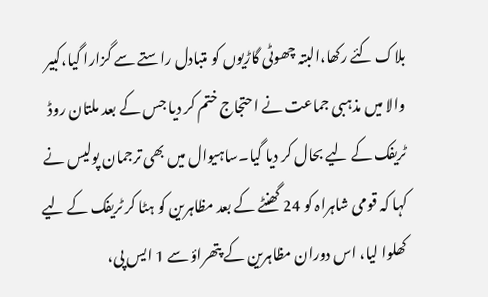بلاک کئے رکھا،البتہ چھوٹی گاڑیوں کو متبادل راستے سے گزارا گیا،کبیر والا میں مذہبی جماعت نے احتجاج ختم کر دیا جس کے بعد ملتان روڈ ٹریفک کے لیے بحال کر دیا گیا۔ساہیوال میں بھی ترجمان پولیس نے کہا کہ قومی شاہراہ کو 24 گھنٹے کے بعد مظاہرین کو ہٹا کر ٹریفک کے لیے کھلوا لیا، اس دوران مظاہرین کے پتھراؤ سے 1 ایس پی،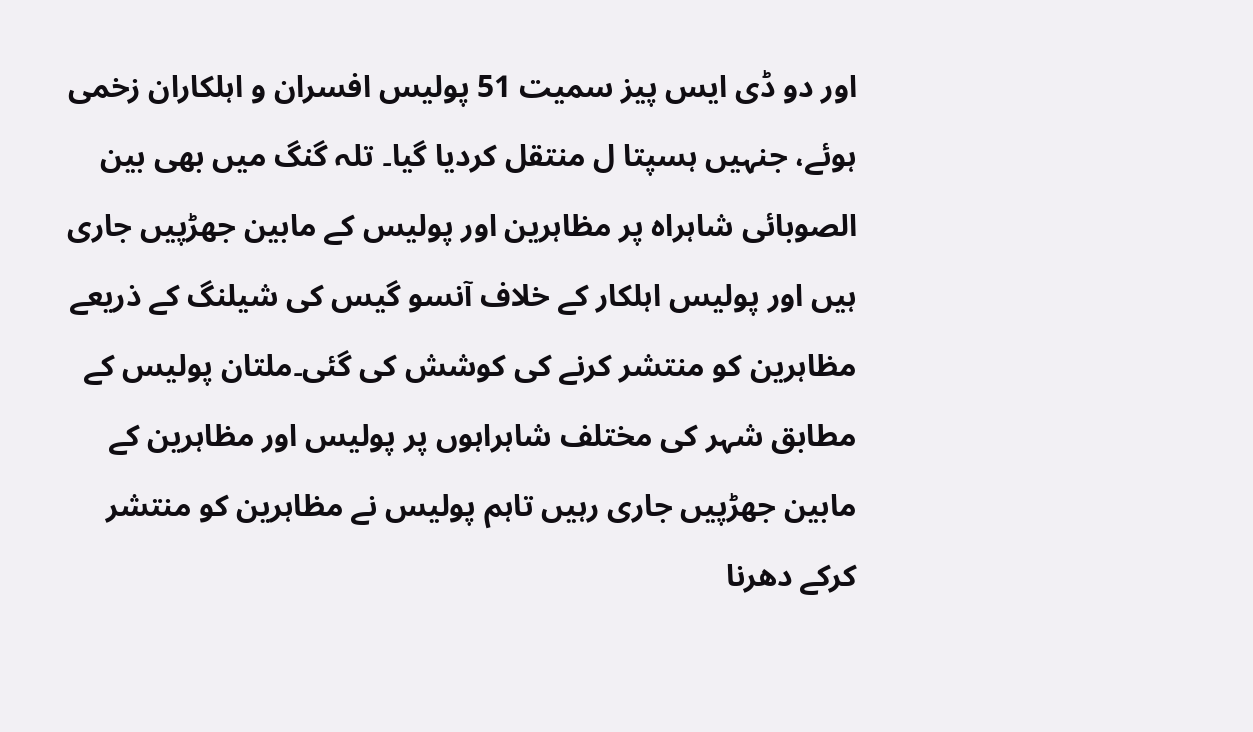اور دو ڈی ایس پیز سمیت 51 پولیس افسران و اہلکاران زخمی ہوئے، جنہیں ہسپتا ل منتقل کردیا گیا۔ تلہ گنگ میں بھی بین الصوبائی شاہراہ پر مظاہرین اور پولیس کے مابین جھڑپیں جاری ہیں اور پولیس اہلکار کے خلاف آنسو گیس کی شیلنگ کے ذریعے مظاہرین کو منتشر کرنے کی کوشش کی گئی۔ملتان پولیس کے مطابق شہر کی مختلف شاہراہوں پر پولیس اور مظاہرین کے مابین جھڑپیں جاری رہیں تاہم پولیس نے مظاہرین کو منتشر کرکے دھرنا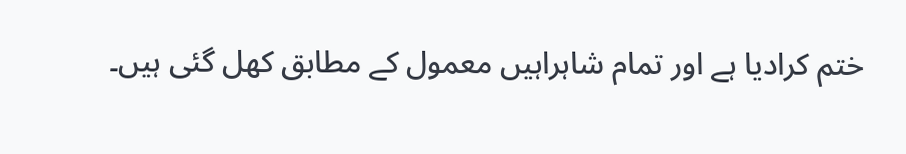ختم کرادیا ہے اور تمام شاہراہیں معمول کے مطابق کھل گئی ہیں۔